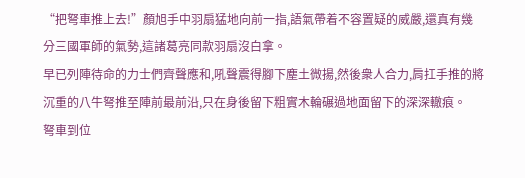“把弩車推上去!”顏旭手中羽扇猛地向前一指,語氣帶着不容置疑的威嚴,還真有幾分三國軍師的氣勢,這諸葛亮同款羽扇沒白拿。
早已列陣待命的力士們齊聲應和,吼聲震得腳下塵土微揚,然後衆人合力,肩扛手推的將沉重的八牛弩推至陣前最前沿,只在身後留下粗實木輪碾過地面留下的深深轍痕。
弩車到位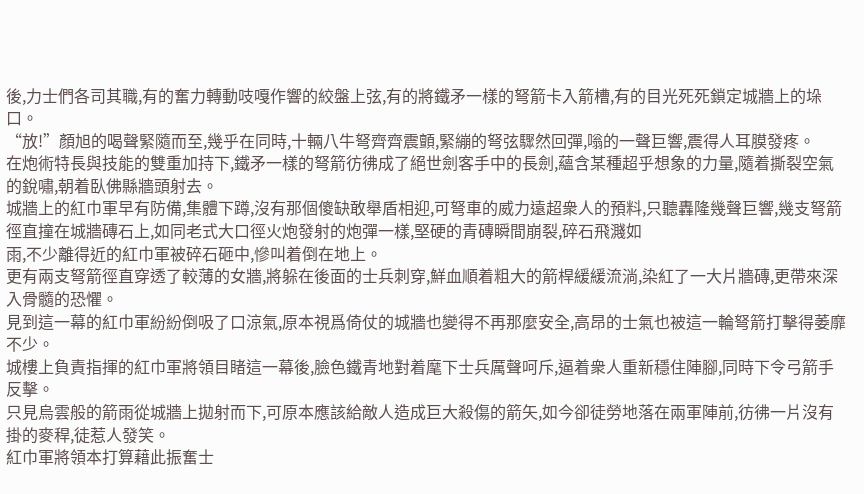後,力士們各司其職,有的奮力轉動吱嘎作響的絞盤上弦,有的將鐵矛一樣的弩箭卡入箭槽,有的目光死死鎖定城牆上的垛口。
“放!”顏旭的喝聲緊隨而至,幾乎在同時,十輛八牛弩齊齊震顫,緊繃的弩弦驟然回彈,嗡的一聲巨響,震得人耳膜發疼。
在炮術特長與技能的雙重加持下,鐵矛一樣的弩箭彷彿成了絕世劍客手中的長劍,蘊含某種超乎想象的力量,隨着撕裂空氣的銳嘯,朝着臥佛縣牆頭射去。
城牆上的紅巾軍早有防備,集體下蹲,沒有那個傻缺敢舉盾相迎,可弩車的威力遠超衆人的預料,只聽轟隆幾聲巨響,幾支弩箭徑直撞在城牆磚石上,如同老式大口徑火炮發射的炮彈一樣,堅硬的青磚瞬間崩裂,碎石飛濺如
雨,不少離得近的紅巾軍被碎石砸中,慘叫着倒在地上。
更有兩支弩箭徑直穿透了較薄的女牆,將躲在後面的士兵刺穿,鮮血順着粗大的箭桿緩緩流淌,染紅了一大片牆磚,更帶來深入骨髓的恐懼。
見到這一幕的紅巾軍紛紛倒吸了口涼氣,原本視爲倚仗的城牆也變得不再那麼安全,高昂的士氣也被這一輪弩箭打擊得萎靡不少。
城樓上負責指揮的紅巾軍將領目睹這一幕後,臉色鐵青地對着麾下士兵厲聲呵斥,逼着衆人重新穩住陣腳,同時下令弓箭手反擊。
只見烏雲般的箭雨從城牆上拋射而下,可原本應該給敵人造成巨大殺傷的箭矢,如今卻徒勞地落在兩軍陣前,彷彿一片沒有掛的麥稈,徒惹人發笑。
紅巾軍將領本打算藉此振奮士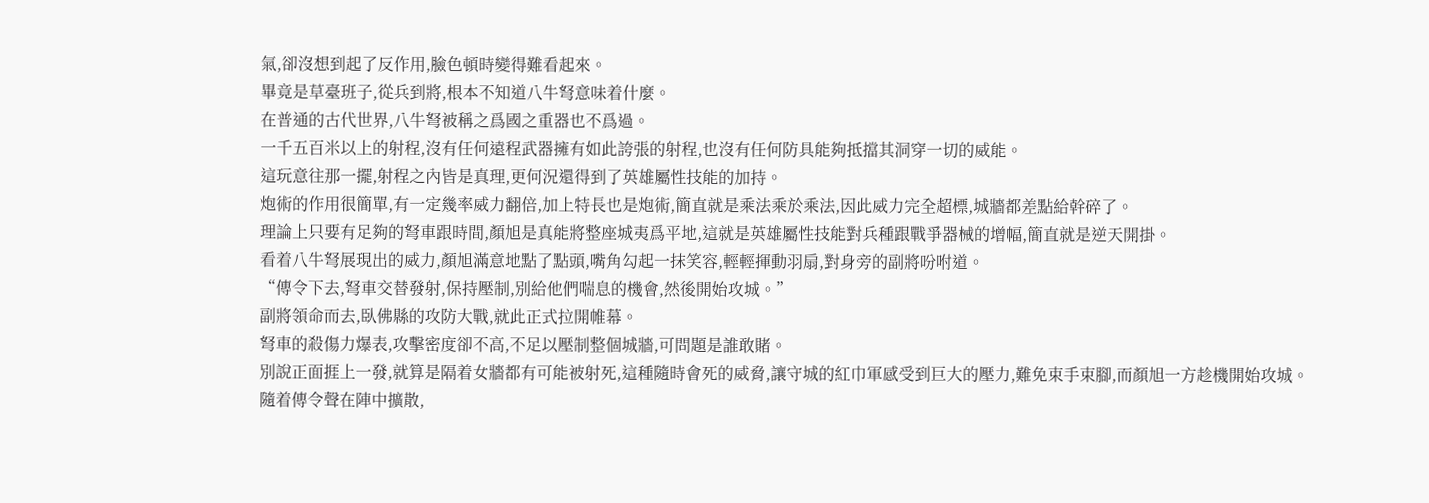氣,卻沒想到起了反作用,臉色頓時變得難看起來。
畢竟是草臺班子,從兵到將,根本不知道八牛弩意味着什麼。
在普通的古代世界,八牛弩被稱之爲國之重器也不爲過。
一千五百米以上的射程,沒有任何遠程武器擁有如此誇張的射程,也沒有任何防具能夠抵擋其洞穿一切的威能。
這玩意往那一擺,射程之內皆是真理,更何況還得到了英雄屬性技能的加持。
炮術的作用很簡單,有一定幾率威力翻倍,加上特長也是炮術,簡直就是乘法乘於乘法,因此威力完全超標,城牆都差點給幹碎了。
理論上只要有足夠的弩車跟時間,顏旭是真能將整座城夷爲平地,這就是英雄屬性技能對兵種跟戰爭器械的增幅,簡直就是逆天開掛。
看着八牛弩展現出的威力,顏旭滿意地點了點頭,嘴角勾起一抹笑容,輕輕揮動羽扇,對身旁的副將吩咐道。
“傳令下去,弩車交替發射,保持壓制,別給他們喘息的機會,然後開始攻城。”
副將領命而去,臥佛縣的攻防大戰,就此正式拉開帷幕。
弩車的殺傷力爆表,攻擊密度卻不高,不足以壓制整個城牆,可問題是誰敢賭。
別說正面捱上一發,就算是隔着女牆都有可能被射死,這種隨時會死的威脅,讓守城的紅巾軍感受到巨大的壓力,難免束手束腳,而顏旭一方趁機開始攻城。
隨着傳令聲在陣中擴散,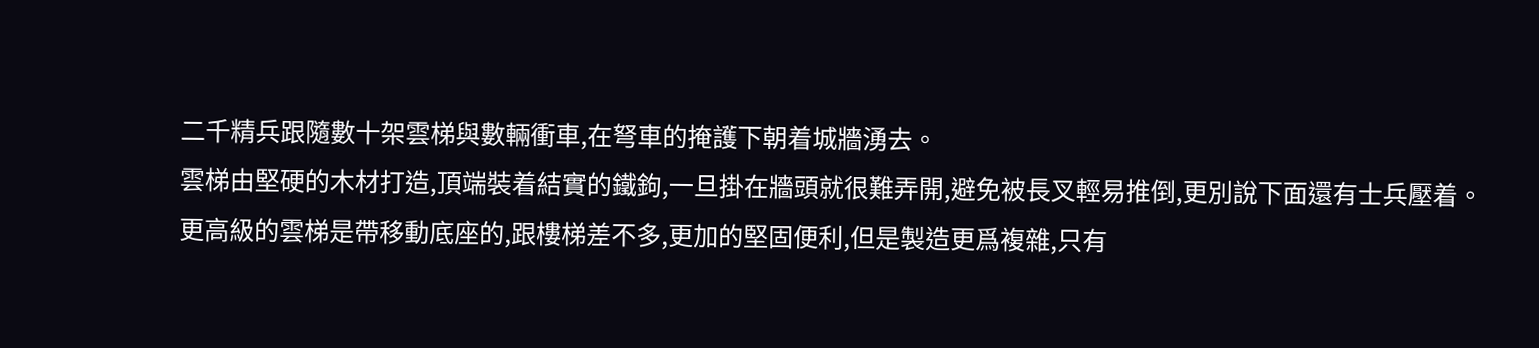二千精兵跟隨數十架雲梯與數輛衝車,在弩車的掩護下朝着城牆湧去。
雲梯由堅硬的木材打造,頂端裝着結實的鐵鉤,一旦掛在牆頭就很難弄開,避免被長叉輕易推倒,更別說下面還有士兵壓着。
更高級的雲梯是帶移動底座的,跟樓梯差不多,更加的堅固便利,但是製造更爲複雜,只有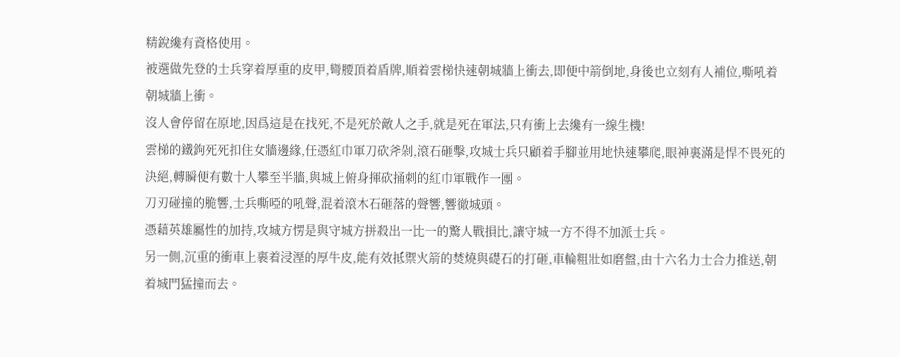精銳纔有資格使用。
被選做先登的士兵穿着厚重的皮甲,彎腰頂着盾牌,順着雲梯快速朝城牆上衝去,即便中箭倒地,身後也立刻有人補位,嘶吼着朝城牆上衝。
沒人會停留在原地,因爲這是在找死,不是死於敵人之手,就是死在軍法,只有衝上去纔有一線生機!
雲梯的鐵鉤死死扣住女牆邊緣,任憑紅巾軍刀砍斧剁,滾石砸擊,攻城士兵只顧着手腳並用地快速攀爬,眼神裏滿是悍不畏死的決絕,轉瞬便有數十人攀至半牆,與城上俯身揮砍捅刺的紅巾軍戰作一團。
刀刃碰撞的脆響,士兵嘶啞的吼聲,混着滾木石砸落的聲響,響徹城頭。
憑藉英雄屬性的加持,攻城方愣是與守城方拼殺出一比一的驚人戰損比,讓守城一方不得不加派士兵。
另一側,沉重的衝車上裹着浸溼的厚牛皮,能有效抵禦火箭的焚燒與礎石的打砸,車輪粗壯如磨盤,由十六名力士合力推送,朝着城門猛撞而去。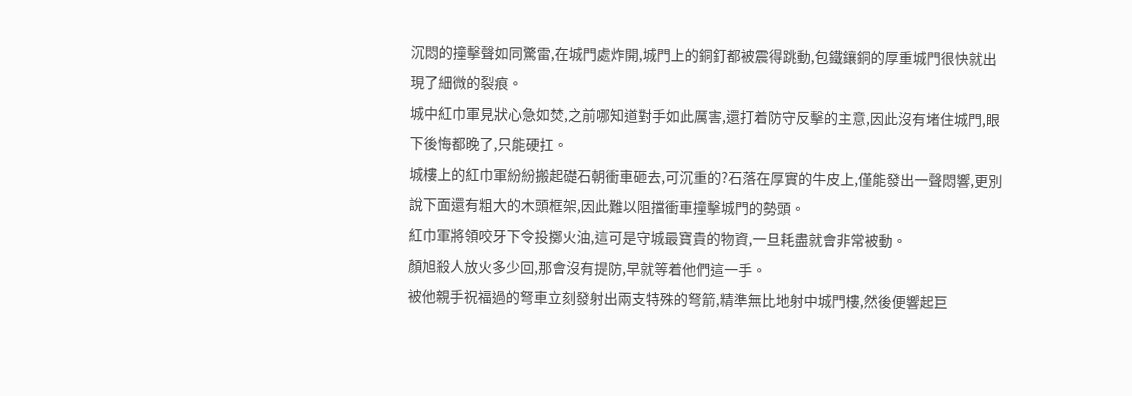沉悶的撞擊聲如同驚雷,在城門處炸開,城門上的銅釘都被震得跳動,包鐵鑲銅的厚重城門很快就出現了細微的裂痕。
城中紅巾軍見狀心急如焚,之前哪知道對手如此厲害,還打着防守反擊的主意,因此沒有堵住城門,眼下後悔都晚了,只能硬扛。
城樓上的紅巾軍紛紛搬起礎石朝衝車砸去,可沉重的?石落在厚實的牛皮上,僅能發出一聲悶響,更別說下面還有粗大的木頭框架,因此難以阻擋衝車撞擊城門的勢頭。
紅巾軍將領咬牙下令投擲火油,這可是守城最寶貴的物資,一旦耗盡就會非常被動。
顏旭殺人放火多少回,那會沒有提防,早就等着他們這一手。
被他親手祝福過的弩車立刻發射出兩支特殊的弩箭,精準無比地射中城門樓,然後便響起巨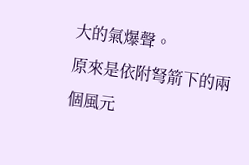大的氣爆聲。
原來是依附弩箭下的兩個風元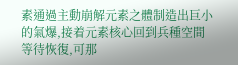素通過主動崩解元素之體制造出巨小的氣爆,接着元素核心回到兵種空間等待恢復,可那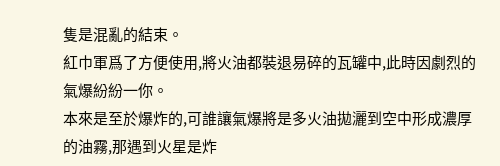隻是混亂的結束。
紅巾軍爲了方便使用,將火油都裝退易碎的瓦罐中,此時因劇烈的氣爆紛紛一你。
本來是至於爆炸的,可誰讓氣爆將是多火油拋灑到空中形成濃厚的油霧,那遇到火星是炸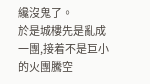纔沒鬼了。
於是城樓先是亂成一團,接着不是巨小的火團騰空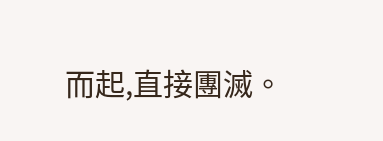而起,直接團滅。